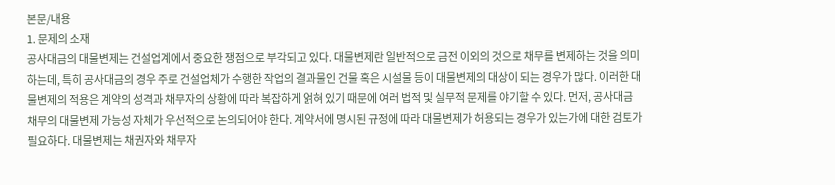본문/내용
1. 문제의 소재
공사대금의 대물변제는 건설업계에서 중요한 쟁점으로 부각되고 있다. 대물변제란 일반적으로 금전 이외의 것으로 채무를 변제하는 것을 의미하는데, 특히 공사대금의 경우 주로 건설업체가 수행한 작업의 결과물인 건물 혹은 시설물 등이 대물변제의 대상이 되는 경우가 많다. 이러한 대물변제의 적용은 계약의 성격과 채무자의 상황에 따라 복잡하게 얽혀 있기 때문에 여러 법적 및 실무적 문제를 야기할 수 있다. 먼저, 공사대금 채무의 대물변제 가능성 자체가 우선적으로 논의되어야 한다. 계약서에 명시된 규정에 따라 대물변제가 허용되는 경우가 있는가에 대한 검토가 필요하다. 대물변제는 채권자와 채무자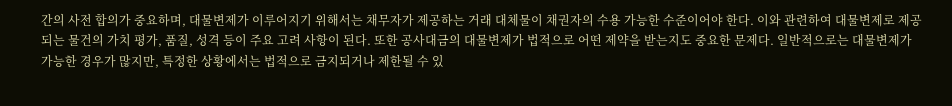간의 사전 합의가 중요하며, 대물변제가 이루어지기 위해서는 채무자가 제공하는 거래 대체물이 채권자의 수용 가능한 수준이어야 한다. 이와 관련하여 대물변제로 제공되는 물건의 가치 평가, 품질, 성격 등이 주요 고려 사항이 된다. 또한 공사대금의 대물변제가 법적으로 어떤 제약을 받는지도 중요한 문제다. 일반적으로는 대물변제가 가능한 경우가 많지만, 특정한 상황에서는 법적으로 금지되거나 제한될 수 있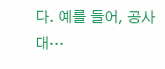다. 예를 들어, 공사대…